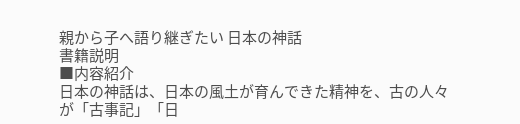親から子へ語り継ぎたい 日本の神話
書籍説明
■内容紹介
日本の神話は、日本の風土が育んできた精神を、古の人々が「古事記」「日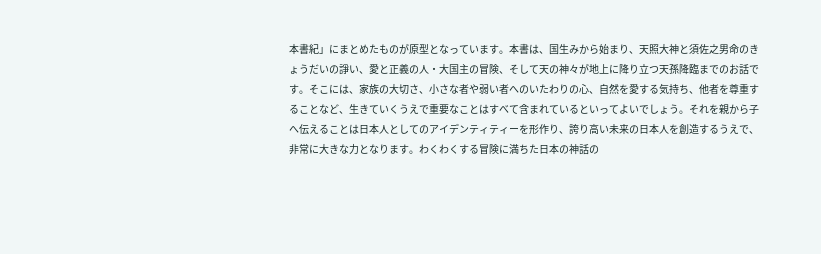本書紀」にまとめたものが原型となっています。本書は、国生みから始まり、天照大神と須佐之男命のきょうだいの諍い、愛と正義の人・大国主の冒険、そして天の神々が地上に降り立つ天孫降臨までのお話です。そこには、家族の大切さ、小さな者や弱い者へのいたわりの心、自然を愛する気持ち、他者を尊重することなど、生きていくうえで重要なことはすべて含まれているといってよいでしょう。それを親から子へ伝えることは日本人としてのアイデンティティーを形作り、誇り高い未来の日本人を創造するうえで、非常に大きな力となります。わくわくする冒険に満ちた日本の神話の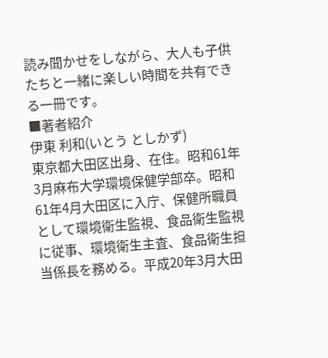読み聞かせをしながら、大人も子供たちと一緒に楽しい時間を共有できる一冊です。
■著者紹介
伊東 利和(いとう としかず)
東京都大田区出身、在住。昭和61年3月麻布大学環境保健学部卒。昭和61年4月大田区に入庁、保健所職員として環境衛生監視、食品衛生監視に従事、環境衛生主査、食品衛生担当係長を務める。平成20年3月大田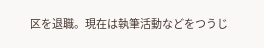区を退職。現在は執筆活動などをつうじ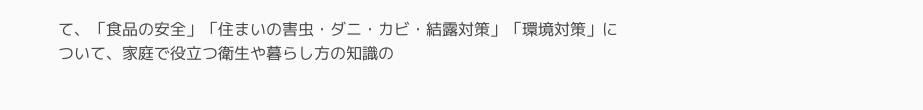て、「食品の安全」「住まいの害虫・ダニ・カビ・結露対策」「環境対策」について、家庭で役立つ衛生や暮らし方の知識の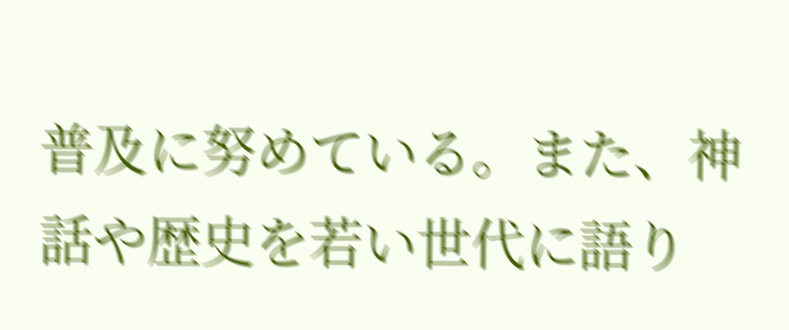普及に努めている。また、神話や歴史を若い世代に語り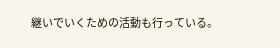継いでいくための活動も行っている。